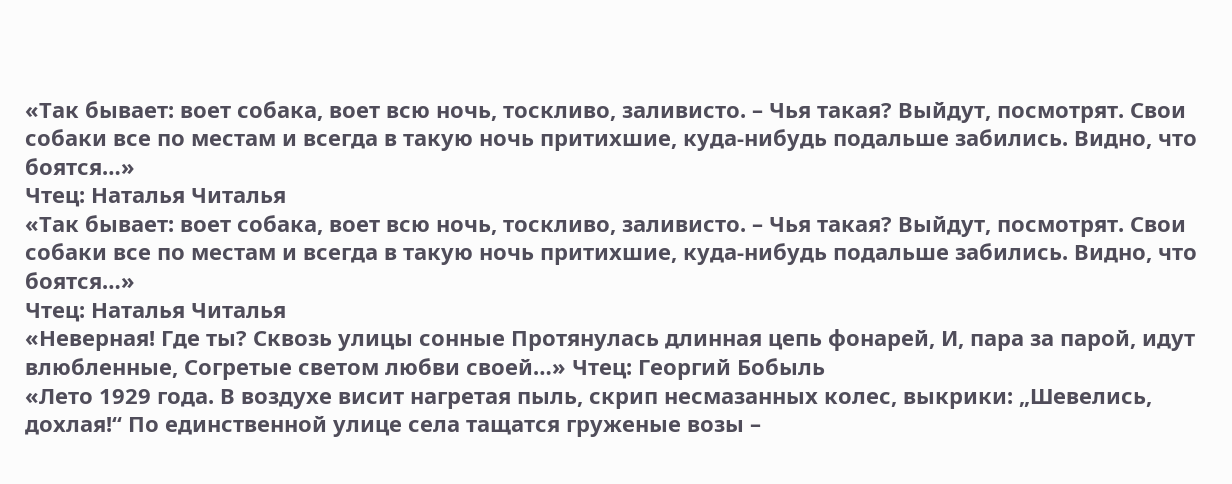«Так бывает: воет собака, воет всю ночь, тоскливо, заливисто. – Чья такая? Выйдут, посмотрят. Свои собаки все по местам и всегда в такую ночь притихшие, куда-нибудь подальше забились. Видно, что боятся…»
Чтец: Наталья Читалья
«Так бывает: воет собака, воет всю ночь, тоскливо, заливисто. – Чья такая? Выйдут, посмотрят. Свои собаки все по местам и всегда в такую ночь притихшие, куда-нибудь подальше забились. Видно, что боятся…»
Чтец: Наталья Читалья
«Неверная! Где ты? Сквозь улицы сонные Протянулась длинная цепь фонарей, И, пара за парой, идут влюбленные, Согретые светом любви своей…» Чтец: Георгий Бобыль
«Лето 1929 года. В воздухе висит нагретая пыль, скрип несмазанных колес, выкрики: „Шевелись, дохлая!“ По единственной улице села тащатся груженые возы –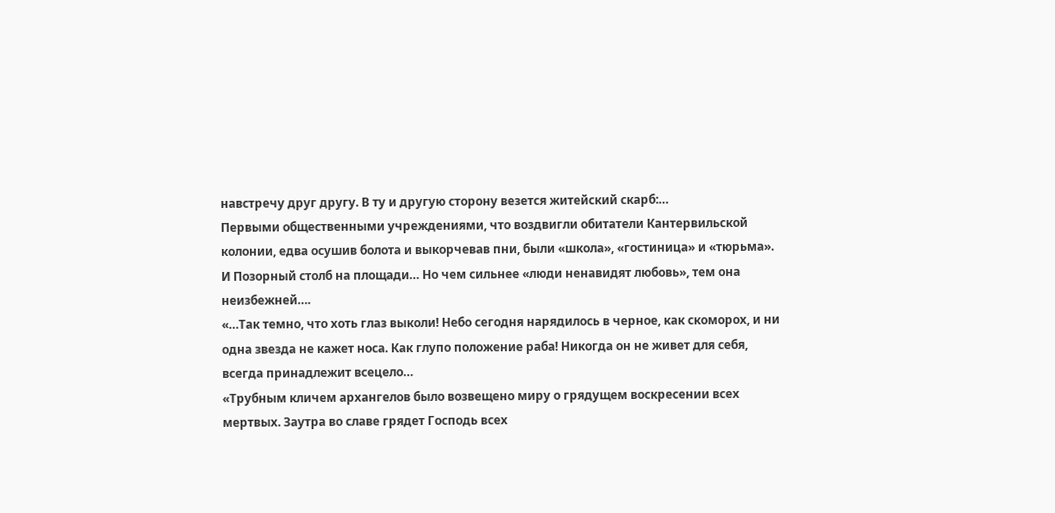навстречу друг другу. В ту и другую сторону везется житейский скарб:…
Первыми общественными учреждениями, что воздвигли обитатели Кантервильской колонии, едва осушив болота и выкорчевав пни, были «школа», «гостиница» и «тюрьма». И Позорный столб на площади… Но чем сильнее «люди ненавидят любовь», тем она неизбежней….
«…Так темно, что хоть глаз выколи! Небо сегодня нарядилось в черное, как скоморох, и ни одна звезда не кажет носа. Как глупо положение раба! Никогда он не живет для себя, всегда принадлежит всецело…
«Трубным кличем архангелов было возвещено миру о грядущем воскресении всех мертвых. Заутра во славе грядет Господь всех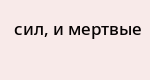сил, и мертвые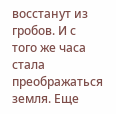восстанут из гробов. И с того же часа стала преображаться земля. Еще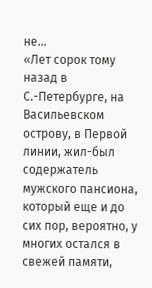не…
«Лет сорок тому назад в С.-Петербурге, на Васильевском острову, в Первой линии, жил-был содержатель мужского пансиона, который еще и до сих пор, вероятно, у многих остался в свежей памяти,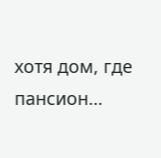хотя дом, где пансион…